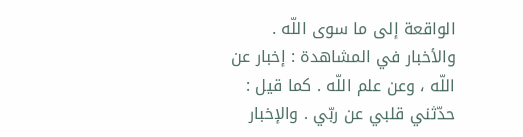الواقعة إلى ما سوى اللّه . والأخبار في المشاهدة : إخبار عن اللّه ، وعن علم اللّه . كما قيل : حدّثني قلبي عن ربّي . والإخبار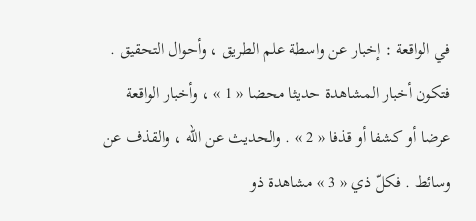في الواقعة : إخبار عن واسطة علم الطريق ، وأحوال التحقيق . فتكون أخبار المشاهدة حديثا محضا « 1 » ، وأخبار الواقعة عرضا أو كشفا أو قذفا « 2 » . والحديث عن اللّه ، والقذف عن وسائط . فكلّ ذي « 3 » مشاهدة ذو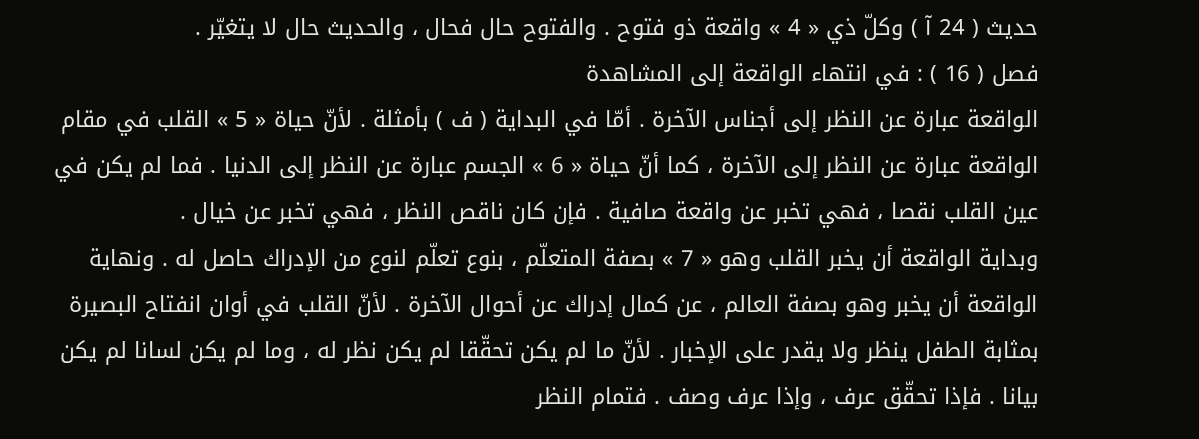حديث ( 24 آ ) وكلّ ذي « 4 » واقعة ذو فتوح . والفتوح حال فحال ، والحديث حال لا يتغيّر .
فصل ( 16 ) : في انتهاء الواقعة إلى المشاهدة
الواقعة عبارة عن النظر إلى أجناس الآخرة . أمّا في البداية ( ف ) بأمثلة . لأنّ حياة « 5 » القلب في مقام الواقعة عبارة عن النظر إلى الآخرة ، كما أنّ حياة « 6 » الجسم عبارة عن النظر إلى الدنيا . فما لم يكن في عين القلب نقصا ، فهي تخبر عن واقعة صافية . فإن كان ناقص النظر ، فهي تخبر عن خيال .
وبداية الواقعة أن يخبر القلب وهو « 7 » بصفة المتعلّم ، بنوع تعلّم لنوع من الإدراك حاصل له . ونهاية الواقعة أن يخبر وهو بصفة العالم ، عن كمال إدراك عن أحوال الآخرة . لأنّ القلب في أوان انفتاح البصيرة بمثابة الطفل ينظر ولا يقدر على الإخبار . لأنّ ما لم يكن تحقّقا لم يكن نظر له ، وما لم يكن لسانا لم يكن بيانا . فإذا تحقّق عرف ، وإذا عرف وصف . فتمام النظر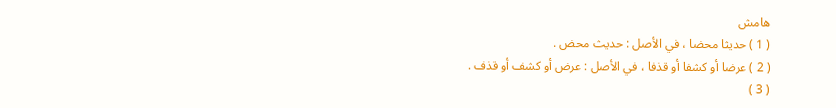هامش
( 1 ) حديثا محضا ، في الأصل : حديث محض .
( 2 ) عرضا أو كشفا أو قذفا ، في الأصل : عرض أو كشف أو قذف .
( 3 )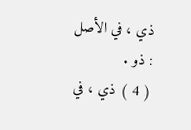ذي ، في الأصل : ذو .
( 4 ) ذي ، في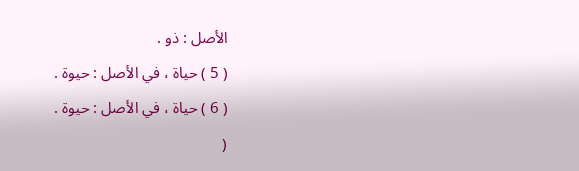الأصل : ذو .
( 5 ) حياة ، في الأصل : حيوة .
( 6 ) حياة ، في الأصل : حيوة .
(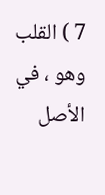7 ) القلب وهو ، في الأصل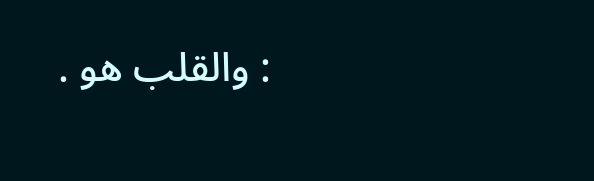: والقلب هو .